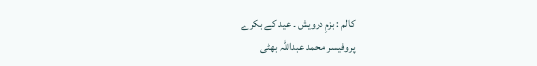کالم : بزمِ درویش ۔ عید کے بکرے
پروفیسر محمد عبداللہ بھٹی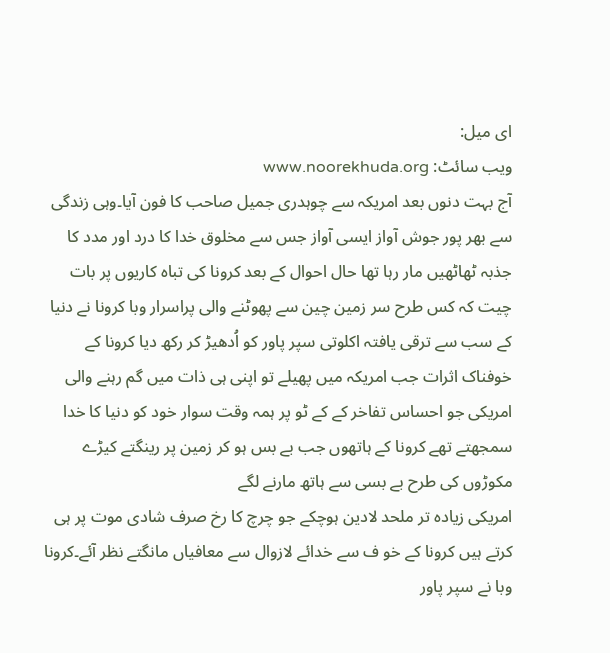ای میل:
ویب سائٹ: www.noorekhuda.org
آج بہت دنوں بعد امریکہ سے چوہدری جمیل صاحب کا فون آیا۔وہی زندگی سے بھر پور جوش آواز ایسی آواز جس سے مخلوق خدا کا درد اور مدد کا جذبہ ٹھاٹھیں مار رہا تھا حال احوال کے بعد کرونا کی تباہ کاریوں پر بات چیت کہ کس طرح سر زمین چین سے پھوٹنے والی پراسرار وبا کرونا نے دنیا کے سب سے ترقی یافتہ اکلوتی سپر پاور کو اُدھیڑ کر رکھ دیا کرونا کے خوفناک اثرات جب امریکہ میں پھیلے تو اپنی ہی ذات میں گم رہنے والی امریکی جو احساس تفاخر کے کے ٹو پر ہمہ وقت سوار خود کو دنیا کا خدا سمجھتے تھے کرونا کے ہاتھوں جب بے بس ہو کر زمین پر رینگتے کیڑے مکوڑوں کی طرح بے بسی سے ہاتھ مارنے لگے
امریکی زیادہ تر ملحد لادین ہوچکے جو چرچ کا رخ صرف شادی موت پر ہی کرتے ہیں کرونا کے خو ف سے خدائے لازوال سے معافیاں مانگتے نظر آئے۔کرونا وبا نے سپر پاور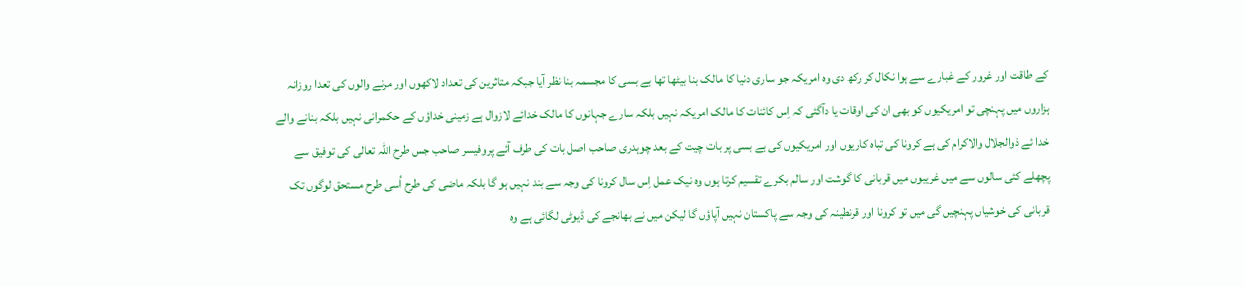کے طاقت اور غرور کے غبارے سے ہوا نکال کر رکھ دی وہ امریکہ جو ساری دنیا کا مالک بنا بیٹھا تھا بے بسی کا مجسمہ بنا نظر آیا جبکہ متاثرین کی تعداد لاکھوں اور مرنے والوں کی تعدا روزانہ ہزاروں میں پہنچی تو امریکیوں کو بھی ان کی اوقات یا دآگئی کہ اِس کائنات کا مالک امریکہ نہیں بلکہ سارے جہانوں کا مالک خدائے لازوال ہے زمینی خداؤں کے حکمرانی نہیں بلکہ بنانے والے خدا ئے ذوالجلال والاکرام کی ہے کرونا کی تباہ کاریوں اور امریکیوں کی بے بسی پر بات چیت کے بعد چوہدری صاحب اصل بات کی طرف آئے پروفیسر صاحب جس طرح اللہ تعالی کی توفیق سے پچھلے کئی سالوں سے میں غریبوں میں قربانی کا گوشت اور سالم بکرے تقسیم کرتا ہوں وہ نیک عمل اِس سال کرونا کی وجہ سے بند نہیں ہو گا بلکہ ماضی کی طرح اُسی طرح مستحق لوگوں تک قربانی کی خوشیاں پہنچیں گی میں تو کرونا اور قرنطینہ کی وجہ سے پاکستان نہیں آپاؤں گا لیکن میں نے بھانجے کی ڈیوٹی لگائی ہے وہ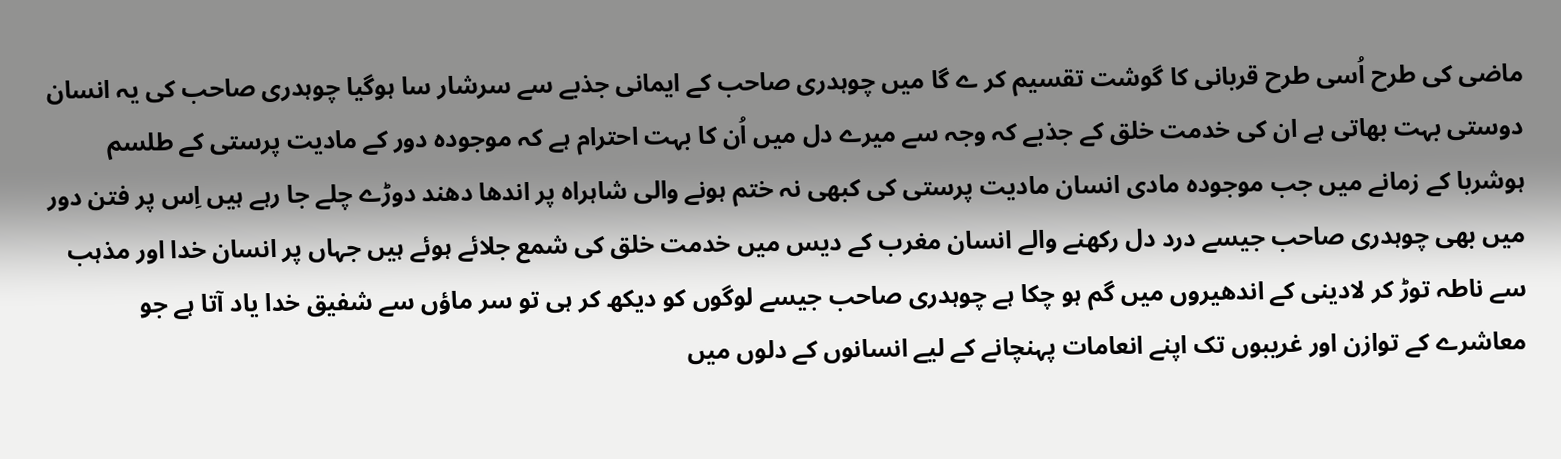ماضی کی طرح اُسی طرح قربانی کا گوشت تقسیم کر ے گا میں چوہدری صاحب کے ایمانی جذبے سے سرشار سا ہوگیا چوہدری صاحب کی یہ انسان دوستی بہت بھاتی ہے ان کی خدمت خلق کے جذبے کہ وجہ سے میرے دل میں اُن کا بہت احترام ہے کہ موجودہ دور کے مادیت پرستی کے طلسم ہوشربا کے زمانے میں جب موجودہ مادی انسان مادیت پرستی کی کبھی نہ ختم ہونے والی شاہراہ پر اندھا دھند دوڑے چلے جا رہے ہیں اِس پر فتن دور میں بھی چوہدری صاحب جیسے درد دل رکھنے والے انسان مغرب کے دیس میں خدمت خلق کی شمع جلائے ہوئے ہیں جہاں پر انسان خدا اور مذہب سے ناطہ توڑ کر لادینی کے اندھیروں میں گم ہو چکا ہے چوہدری صاحب جیسے لوگوں کو دیکھ کر ہی تو سر ماؤں سے شفیق خدا یاد آتا ہے جو معاشرے کے توازن اور غریبوں تک اپنے انعامات پہنچانے کے لیے انسانوں کے دلوں میں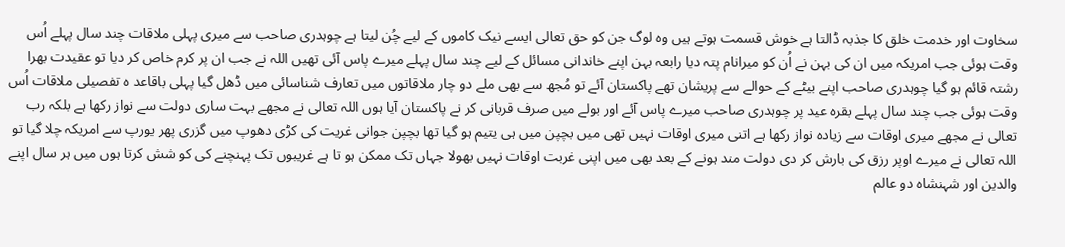سخاوت اور خدمت خلق کا جذبہ ڈالتا ہے خوش قسمت ہوتے ہیں وہ لوگ جن کو حق تعالی ایسے نیک کاموں کے لیے چُن لیتا ہے چوہدری صاحب سے میری پہلی ملاقات چند سال پہلے اُس وقت ہوئی جب امریکہ میں ان کی بہن نے اُن کو میرانام پتہ دیا رابعہ بہن اپنے خاندانی مسائل کے لیے چند سال پہلے میرے پاس آئی تھیں اللہ نے جب ان پر کرم خاص کر دیا تو عقیدت بھرا رشتہ قائم ہو گیا چوہدری صاحب اپنے بیٹے کے حوالے سے پریشان تھے پاکستان آئے تو مُجھ سے بھی ملے دو چار ملاقاتوں میں تعارف شناسائی میں ڈھل گیا پہلی باقاعد ہ تفصیلی ملاقات اُس وقت ہوئی جب چند سال پہلے بقرہ عید پر چوہدری صاحب میرے پاس آئے اور بولے میں صرف قربانی کر نے پاکستان آیا ہوں اللہ تعالی نے مجھے بہت ساری دولت سے نواز رکھا ہے بلکہ رب تعالی نے مجھے میری اوقات سے زیادہ نواز رکھا ہے اتنی میری اوقات نہیں تھی میں بچپن میں ہی یتیم ہو گیا تھا بچپن جوانی غریت کی کڑی دھوپ میں گزری پھر یورپ سے امریکہ چلا گیا تو اللہ تعالی نے میرے اوپر رزق کی بارش کر دی دولت مند ہونے کے بعد بھی میں اپنی غربت اوقات نہیں بھولا جہاں تک ممکن ہو تا ہے غریبوں تک پہنچنے کی کو شش کرتا ہوں میں ہر سال اپنے والدین اور شہنشاہ دو عالم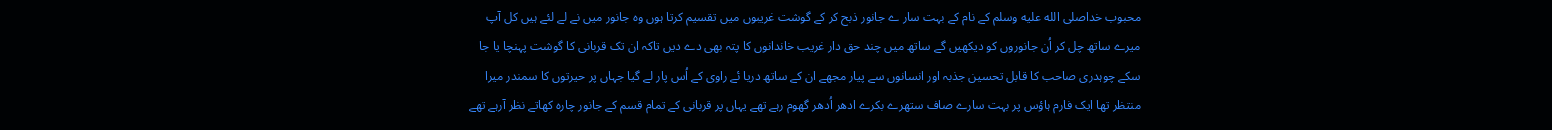محبوب خداصلى الله عليه وسلم کے نام کے بہت سار ے جانور ذبح کر کے گوشت غریبوں میں تقسیم کرتا ہوں وہ جانور میں نے لے لئے ہیں کل آپ میرے ساتھ چل کر اُن جانوروں کو دیکھیں گے ساتھ میں چند حق دار غریب خاندانوں کا پتہ بھی دے دیں تاکہ ان تک قربانی کا گوشت پہنچا یا جا سکے چوہدری صاحب کا قابل تحسین جذبہ اور انسانوں سے پیار مجھے ان کے ساتھ دریا ئے راوی کے اُس پار لے گیا جہاں پر حیرتوں کا سمندر میرا منتظر تھا ایک فارم ہاؤس پر بہت سارے صاف ستھرے بکرے ادھر اُدھر گھوم رہے تھے یہاں پر قربانی کے تمام قسم کے جانور چارہ کھاتے نظر آرہے تھے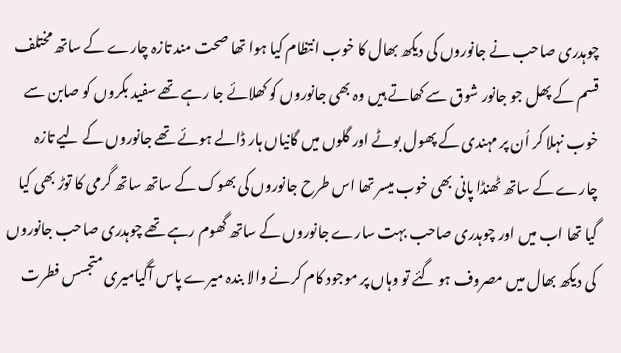چوہدری صاحب نے جانوروں کی دیکھ بھال کا خوب انتظام کیا ہوا تھا صحت مند تازہ چارے کے ساتھ مختلف قسم کے پھل جو جانور شوق سے کھاتے ہیں وہ بھی جانوروں کو کھلائے جا رہے تھے سفید بکروں کو صابن سے خوب نہلا کر اُن پر مہندی کے پھول بوٹے اور گلوں میں گانیاں ہار ڈالے ہوئے تھے جانوروں کے لیے تازہ چارے کے ساتھ ٹھنڈا پانی بھی خوب میسر تھا اس طرح جانوروں کی بھوک کے ساتھ ساتھ گرمی کا توڑ بھی کیا گیا تھا اب میں اور چوہدری صاحب بہت سارے جانوروں کے ساتھ گھوم رہے تھے چوہدری صاحب جانوروں کی دیکھ بھال میں مصروف ہو گئے تو وہاں پر موجود کام کرنے والا بندہ میرے پاس آگیامیری متجسس فطرت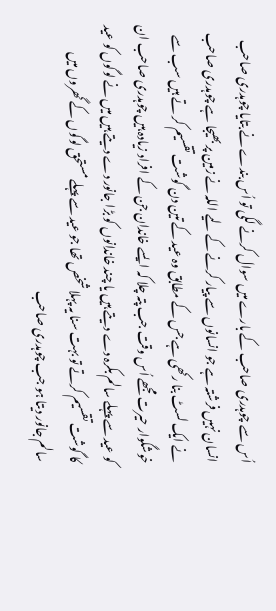اُس سے چوہدری صاحب کے بارے میں سوال کرنے لگی تو اُس بندے نے بتایا چوہدری صاحب انسان نہیں فرشتہ ہے جو انسانوں سے پیار کرنے کے لیے اللہ نے زمین پر بھیجا ہے چوہدری صاحب نے ایک لسٹ بنا رکھی ہے جس کے مطابق وہ عید کے تین دن گوشت تقسیم کر تے ہیں سب سے خوشگوار حیرت مجھے اُس وقت جب پتہ چلا کہ ایسے خاندان جن کے افراد زیادہ ہیں چوہدری صاحب ان کو عید سے پہلے سالم بکرہ دے دیتے ہیں یا چند خاندانوں کو بڑا جانور دے دیتے ہیں میں نے لوگوں کو عید کا گوشت تقسیم کرتے تو بہت سنا یہ پہلا شخص تھا جو عید سے پہلے مستحق لوگوں کے گھروں میں سالم جانور دیتا ہو جب چوہدری صاحب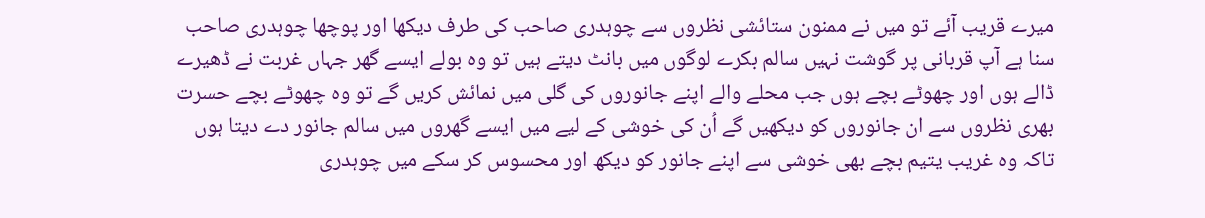میرے قریب آئے تو میں نے ممنون ستائشی نظروں سے چوہدری صاحب کی طرف دیکھا اور پوچھا چوہدری صاحب سنا ہے آپ قربانی پر گوشت نہیں سالم بکرے لوگوں میں بانٹ دیتے ہیں تو وہ بولے ایسے گھر جہاں غربت نے ڈھیرے ڈالے ہوں اور چھوٹے بچے ہوں جب محلے والے اپنے جانوروں کی گلی میں نمائش کریں گے تو وہ چھوٹے بچے حسرت بھری نظروں سے ان جانوروں کو دیکھیں گے اُن کی خوشی کے لیے میں ایسے گھروں میں سالم جانور دے دیتا ہوں تاکہ وہ غریب یتیم بچے بھی خوشی سے اپنے جانور کو دیکھ اور محسوس کر سکے میں چوہدری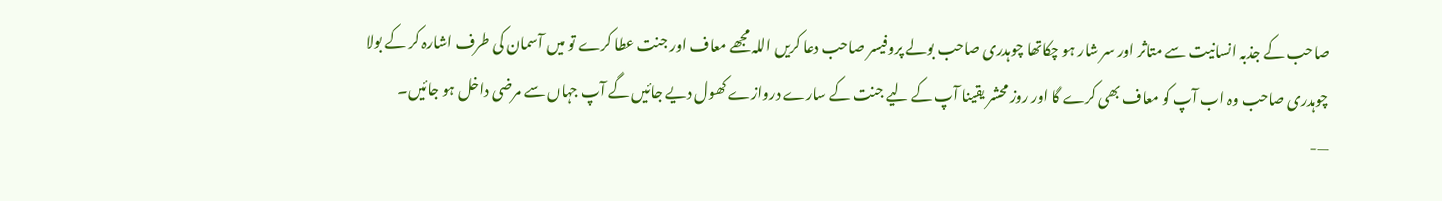صاحب کے جذبہ انسانیت سے متاثر اور سر شار ہو چکاتھا چوہدری صاحب بولے پروفیسر صاحب دعا کریں اللہ مجھے معاف اور جنت عطا کرے تو میں آسمان کی طرف اشارہ کر کے بولا چوہدری صاحب وہ اب آپ کو معاف بھی کرے گا اور روز محشر یقینا آپ کے لیے جنت کے سارے دروازے کھول دیے جائیں گے آپ جہاں سے مرضی داخل ہو جائیں۔
—-